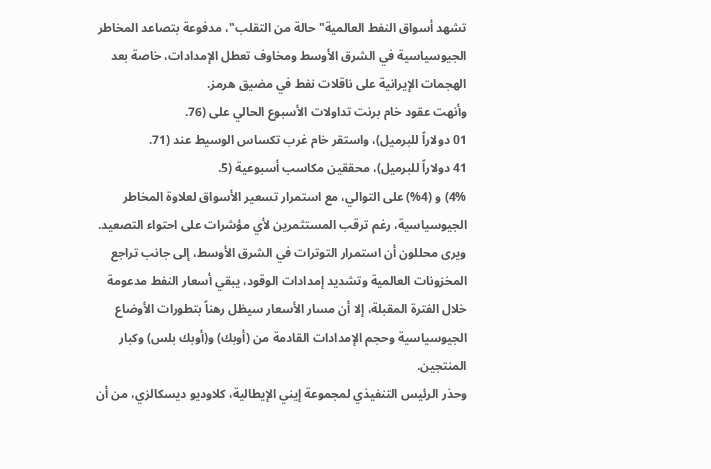تشهد أسواق النفط العالمية" حالة من التقلب"، مدفوعة بتصاعد المخاطر الجيوسياسية في الشرق الأوسط ومخاوف تعطل الإمدادات، خاصة بعد الهجمات الإيرانية على ناقلات نفط في مضيق هرمز.
وأنهت عقود خام برنت تداولات الأسبوع الحالي على (76.
01 دولاراً للبرميل)، واستقر خام غرب تكساس الوسيط عند (71.
41 دولاراً للبرميل)، محققين مكاسب أسبوعية (5.
4%) و (4%) على التوالي، مع استمرار تسعير الأسواق لعلاوة المخاطر الجيوسياسية، رغم ترقب المستثمرين لأي مؤشرات على احتواء التصعيد.
ويرى محللون أن استمرار التوترات في الشرق الأوسط، إلى جانب تراجع المخزونات العالمية وتشديد إمدادات الوقود، يبقي أسعار النفط مدعومة خلال الفترة المقبلة، إلا أن مسار الأسعار سيظل رهناً بتطورات الأوضاع الجيوسياسية وحجم الإمدادات القادمة من (أوبك) و(أوبك بلس) وكبار المنتجين.
وحذر الرئيس التنفيذي لمجموعة إيني الإيطالية، كلاوديو ديسكالزي، من أن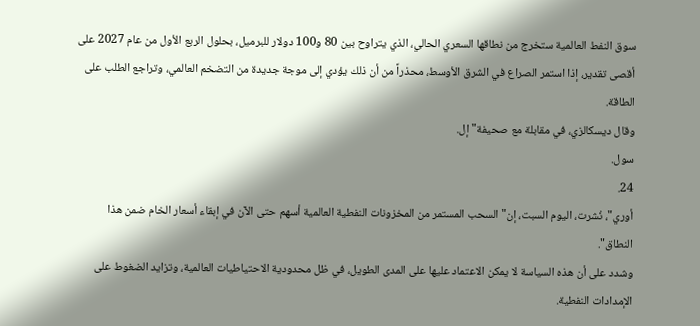سوق النفط العالمية ستخرج من نطاقها السعري الحالي، الذي يتراوح بين 80 و100 دولار للبرميل، بحلول الربع الأول من عام 2027 على أقصى تقدير، إذا استمر الصراع في الشرق الأوسط، محذراً من أن ذلك يؤدي إلى موجة جديدة من التضخم العالمي، وتراجع الطلب على الطاقة.
وقال ديسكالزي، في مقابلة مع صحيفة" إل.
سول.
24.
أوري"، نُشرت، اليوم السبت، إن" السحب المستمر من المخزونات النفطية العالمية أسهم حتى الآن في إبقاء أسعار الخام ضمن هذا النطاق".
وشدد على أن هذه السياسة لا يمكن الاعتماد عليها على المدى الطويل، في ظل محدودية الاحتياطيات العالمية، وتزايد الضغوط على الإمدادات النفطية.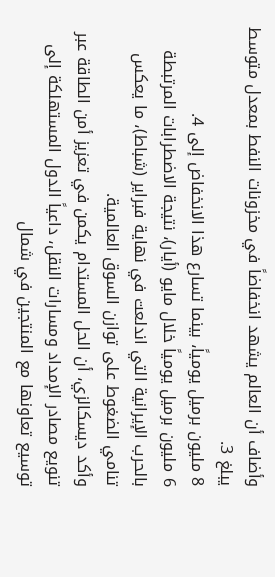وأضاف أن العالم يشهد انخفاضاً في مخزونات النفط بمعدل متوسط يبلغ 3.
8 مليون برميل يومياً، بينما تسارع هذا الانخفاض إلى 4.
6 مليون برميل يومياً خلال مايو (أيار)، نتيجة الاضطرابات المرتبطة بالحرب الإيرانية التي اندلعت في نهاية فبراير (شباط)، ما يعكس تنامي الضغوط على توازن السوق العالمية.
وأكد ديسكالزي، أن الحل المستدام يكمن في تعزيز أمن الطاقة عبر تنويع مصادر الإمداد ومسارات النقل، داعياً الدول المستهلكة إلى توسيع تعاونها مع المنتجين في شمال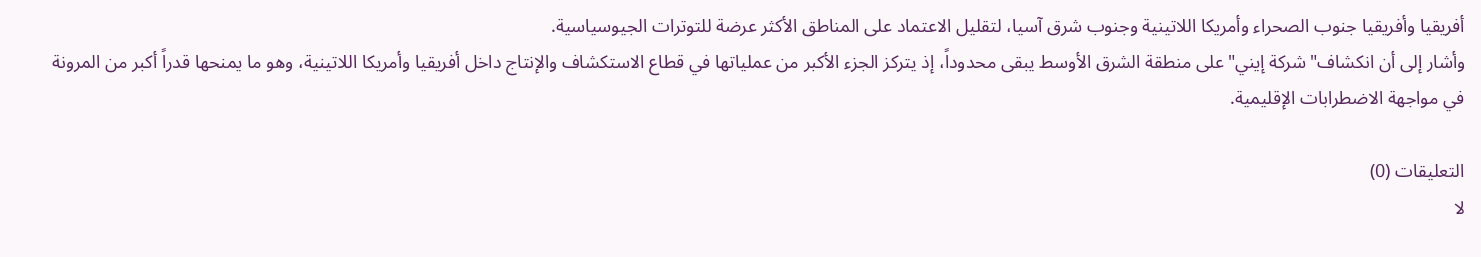أفريقيا وأفريقيا جنوب الصحراء وأمريكا اللاتينية وجنوب شرق آسيا، لتقليل الاعتماد على المناطق الأكثر عرضة للتوترات الجيوسياسية.
وأشار إلى أن انكشاف" شركة إيني" على منطقة الشرق الأوسط يبقى محدوداً، إذ يتركز الجزء الأكبر من عملياتها في قطاع الاستكشاف والإنتاج داخل أفريقيا وأمريكا اللاتينية، وهو ما يمنحها قدراً أكبر من المرونة في مواجهة الاضطرابات الإقليمية.

التعليقات (0)
لا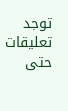توجد تعليقات حتى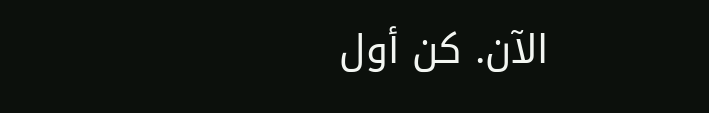الآن. كن أول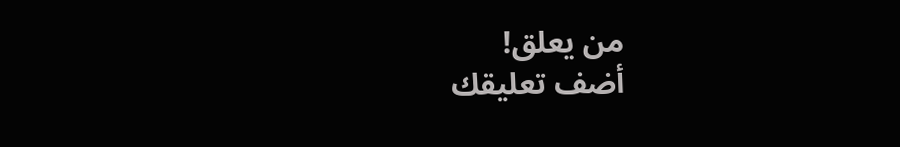من يعلق!
أضف تعليقك